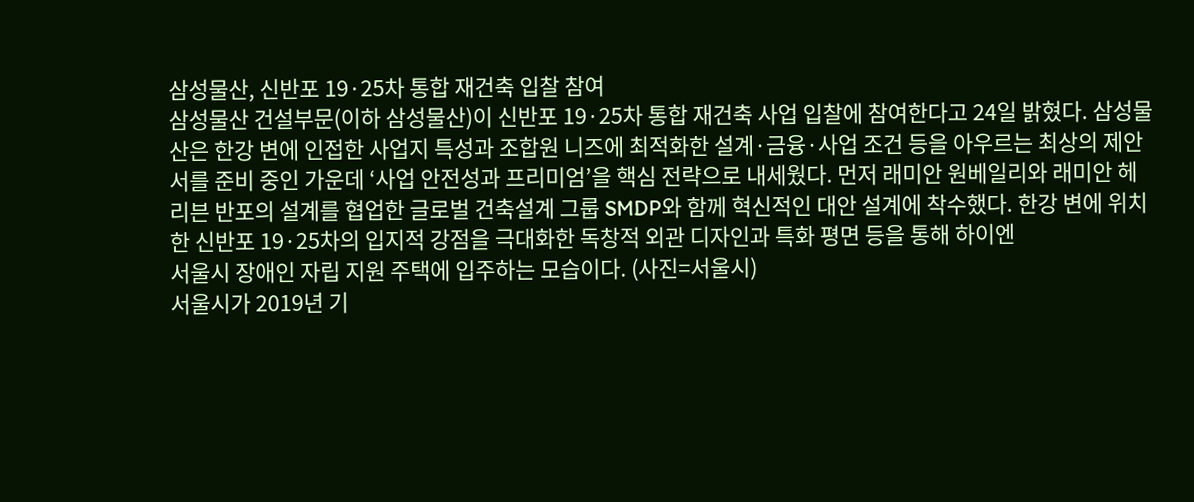삼성물산, 신반포 19·25차 통합 재건축 입찰 참여
삼성물산 건설부문(이하 삼성물산)이 신반포 19·25차 통합 재건축 사업 입찰에 참여한다고 24일 밝혔다. 삼성물산은 한강 변에 인접한 사업지 특성과 조합원 니즈에 최적화한 설계·금융·사업 조건 등을 아우르는 최상의 제안서를 준비 중인 가운데 ‘사업 안전성과 프리미엄’을 핵심 전략으로 내세웠다. 먼저 래미안 원베일리와 래미안 헤리븐 반포의 설계를 협업한 글로벌 건축설계 그룹 SMDP와 함께 혁신적인 대안 설계에 착수했다. 한강 변에 위치한 신반포 19·25차의 입지적 강점을 극대화한 독창적 외관 디자인과 특화 평면 등을 통해 하이엔
서울시 장애인 자립 지원 주택에 입주하는 모습이다. (사진=서울시)
서울시가 2019년 기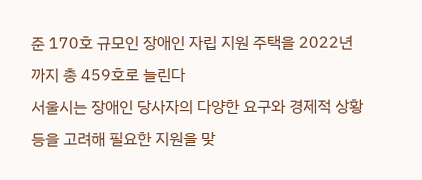준 170호 규모인 장애인 자립 지원 주택을 2022년까지 총 459호로 늘린다
서울시는 장애인 당사자의 다양한 요구와 경제적 상황 등을 고려해 필요한 지원을 맞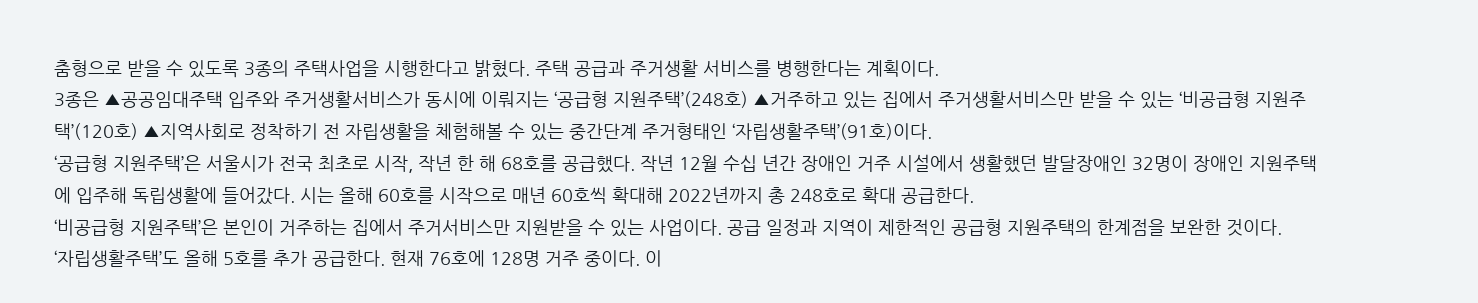춤형으로 받을 수 있도록 3종의 주택사업을 시행한다고 밝혔다. 주택 공급과 주거생활 서비스를 병행한다는 계획이다.
3종은 ▲공공임대주택 입주와 주거생활서비스가 동시에 이뤄지는 ‘공급형 지원주택’(248호) ▲거주하고 있는 집에서 주거생활서비스만 받을 수 있는 ‘비공급형 지원주택’(120호) ▲지역사회로 정착하기 전 자립생활을 체험해볼 수 있는 중간단계 주거형태인 ‘자립생활주택’(91호)이다.
‘공급형 지원주택’은 서울시가 전국 최초로 시작, 작년 한 해 68호를 공급했다. 작년 12월 수십 년간 장애인 거주 시설에서 생활했던 발달장애인 32명이 장애인 지원주택에 입주해 독립생활에 들어갔다. 시는 올해 60호를 시작으로 매년 60호씩 확대해 2022년까지 총 248호로 확대 공급한다.
‘비공급형 지원주택’은 본인이 거주하는 집에서 주거서비스만 지원받을 수 있는 사업이다. 공급 일정과 지역이 제한적인 공급형 지원주택의 한계점을 보완한 것이다.
‘자립생활주택’도 올해 5호를 추가 공급한다. 현재 76호에 128명 거주 중이다. 이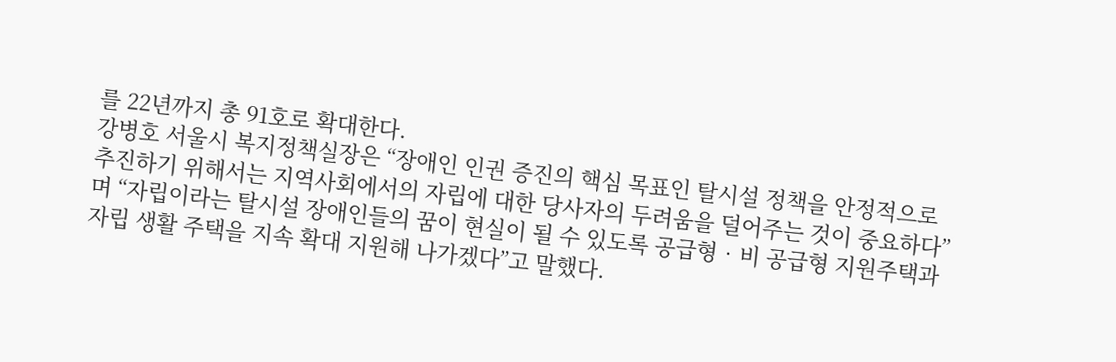를 22년까지 총 91호로 확대한다.
강병호 서울시 복지정책실장은 “장애인 인권 증진의 핵심 목표인 탈시설 정책을 안정적으로 추진하기 위해서는 지역사회에서의 자립에 대한 당사자의 두려움을 덜어주는 것이 중요하다”며 “자립이라는 탈시설 장애인들의 꿈이 현실이 될 수 있도록 공급형‧비 공급형 지원주택과 자립 생활 주택을 지속 확대 지원해 나가겠다”고 말했다.